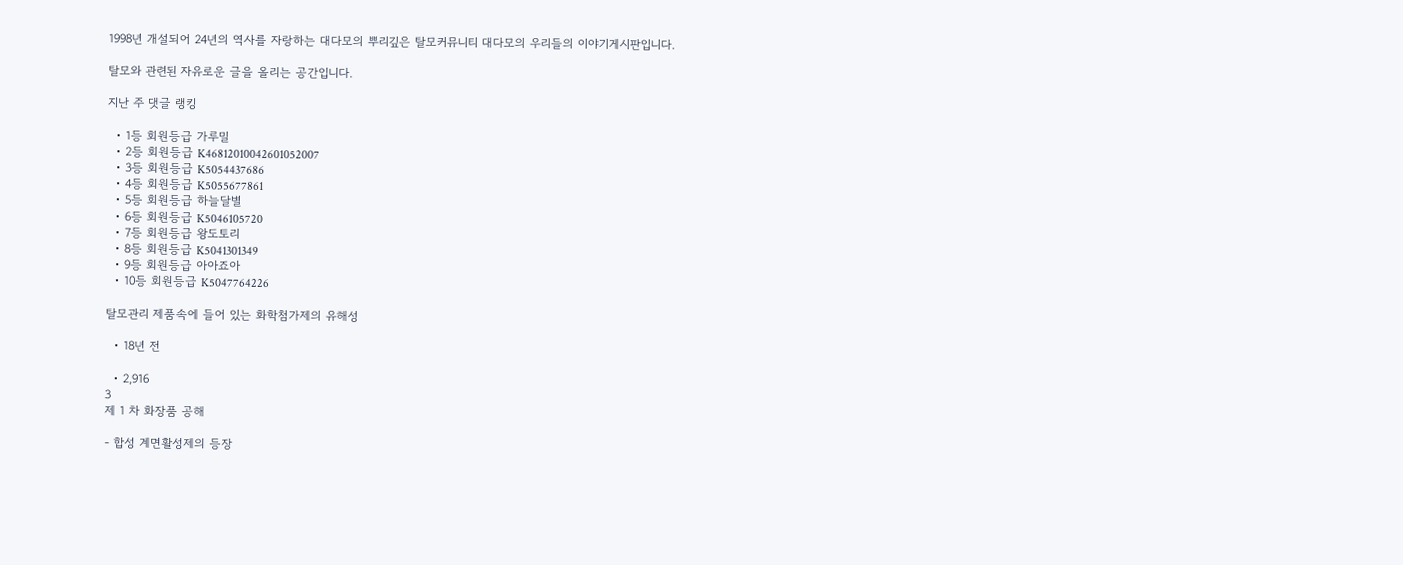1998년 개설되어 24년의 역사를 자랑하는 대다모의 뿌리깊은 탈모커뮤니티 대다모의 우리들의 이야기게시판입니다.

탈모와 관련된 자유로운 글을 올리는 공간입니다.

지난 주 댓글 랭킹

  • 1등 회원등급 가루밀
  • 2등 회원등급 K46812010042601052007
  • 3등 회원등급 K5054437686
  • 4등 회원등급 K5055677861
  • 5등 회원등급 하늘달별
  • 6등 회원등급 K5046105720
  • 7등 회원등급 왕도토리
  • 8등 회원등급 K5041301349
  • 9등 회원등급 아아죠아
  • 10등 회원등급 K5047764226

탈모관리 제품속에 들어 있는 화학첨가제의 유해성

  • 18년 전

  • 2,916
3
제 1 차 화장품 공해

- 합성 계면활성제의 등장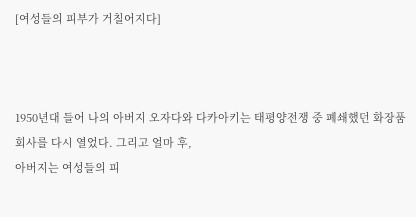[여성들의 피부가 거칠어지다]



1950년대 들어 나의 아버지 오자다와 다카아키는 태평양전쟁 중 폐쇄했던 화장품 회사를 다시 열었다. 그리고 얼마 후,
아버지는 여성들의 피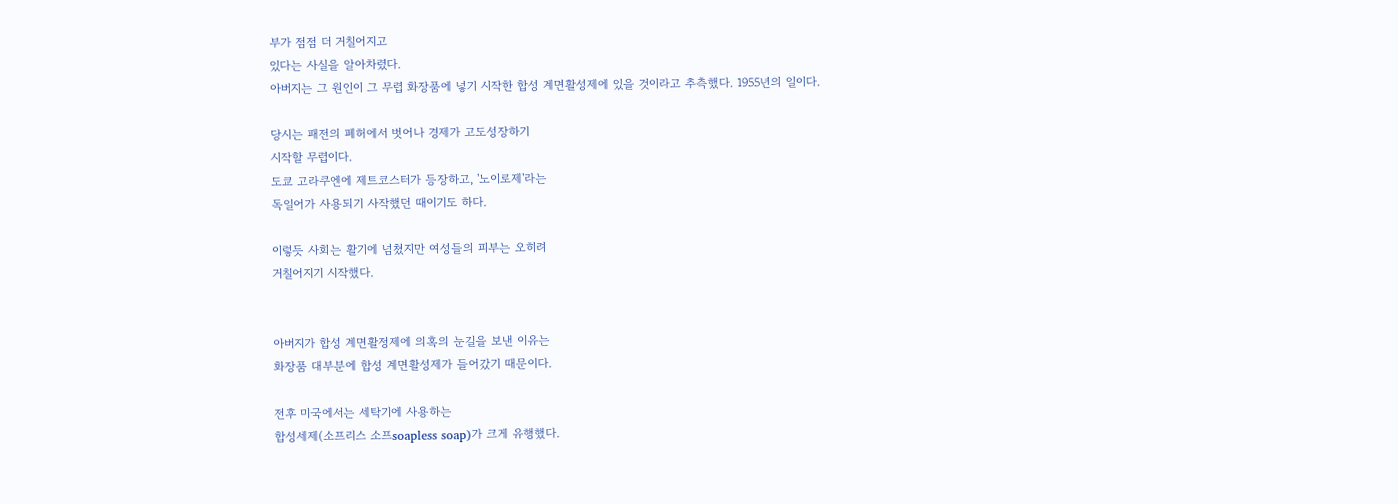부가 점점 더 거칠어지고
있다는 사실을 알아차렸다.
아버지는 그 원인이 그 무렵 화장품에 넣기 시작한 합성 계면활성제에 있을 것이라고 추측했다. 1955년의 일이다.

당시는 패전의 폐허에서 벗어나 경제가 고도성장하기
시작할 무렵이다.
도쿄 고라쿠엔에 제트코스터가 등장하고, '노이로제'라는
독일어가 사용되기 사작했던 때이기도 하다.

이렇듯 사회는 활기에 넘쳤지만 여성들의 피부는 오히려
거칠어지기 시작했다.


아버지가 합성 계면활정제에 의혹의 눈길을 보낸 이유는
화장품 대부분에 합성 계면활성제가 들어갔기 때문이다.

전후 미국에서는 세탁기에 사용하는
합성세제(소프리스 소프soapless soap)가 크게 유행했다.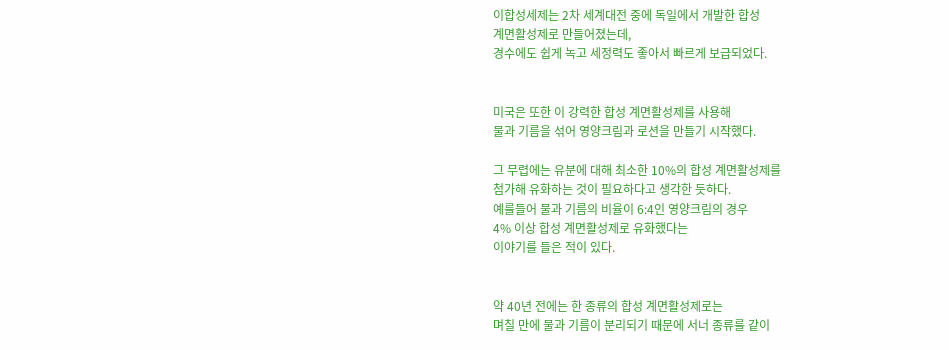이합성세제는 2차 세계대전 중에 독일에서 개발한 합성
계면활성제로 만들어졌는데,
경수에도 쉽게 녹고 세정력도 좋아서 빠르게 보급되었다.


미국은 또한 이 강력한 합성 계면활성제를 사용해
물과 기름을 섞어 영양크림과 로션을 만들기 시작했다.

그 무렵에는 유분에 대해 최소한 10%의 합성 계면활성제를
첨가해 유화하는 것이 필요하다고 생각한 듯하다.
예를들어 물과 기름의 비율이 6:4인 영양크림의 경우
4% 이상 합성 계면활성제로 유화했다는
이야기를 들은 적이 있다.


약 40년 전에는 한 종류의 합성 계면활성제로는
며칠 만에 물과 기름이 분리되기 때문에 서너 종류를 같이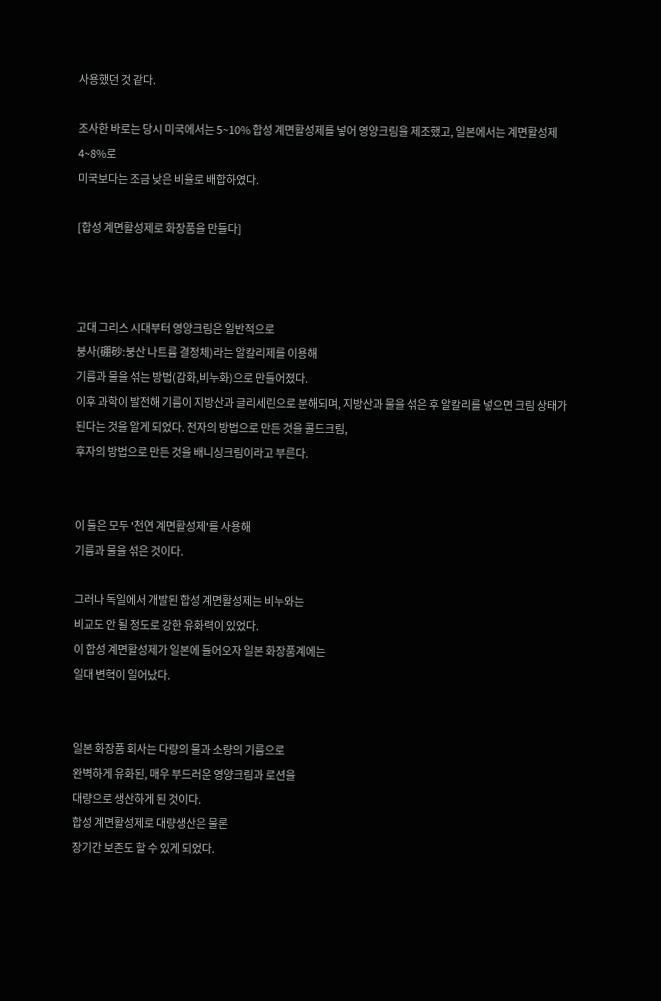사용했던 것 같다.

조사한 바로는 당시 미국에서는 5~10% 합성 계면활성제를 넣어 영양크림을 제조했고, 일본에서는 계면활성제 4~8%로
미국보다는 조금 낮은 비율로 배합하였다.

[합성 계면활성제로 화장품을 만들다]



고대 그리스 시대부터 영양크림은 일반적으로
붕사(硼砂:붕산 나트륨 결정체)라는 알칼리제를 이용해
기름과 물을 섞는 방법(감화,비누화)으로 만들어졌다.
이후 과학이 발전해 기름이 지방산과 글리세린으로 분해되며, 지방산과 물을 섞은 후 알칼리를 넣으면 크림 상태가 된다는 것을 알게 되었다. 전자의 방법으로 만든 것을 콜드크림,
후자의 방법으로 만든 것을 배니싱크림이라고 부른다.


이 둘은 모두 '천연 계면활성제'를 사용해
기름과 물을 섞은 것이다.

그러나 독일에서 개발된 합성 계면활성제는 비누와는
비교도 안 될 정도로 강한 유화력이 있었다.
이 합성 계면활성제가 일본에 들어오자 일본 화장품계에는
일대 변혁이 일어났다.


일본 화장품 회사는 다량의 물과 소량의 기름으로
완벽하게 유화된, 매우 부드러운 영양크림과 로션을
대량으로 생산하게 된 것이다.
합성 계면활성제로 대량생산은 물론
장기간 보존도 할 수 있게 되었다.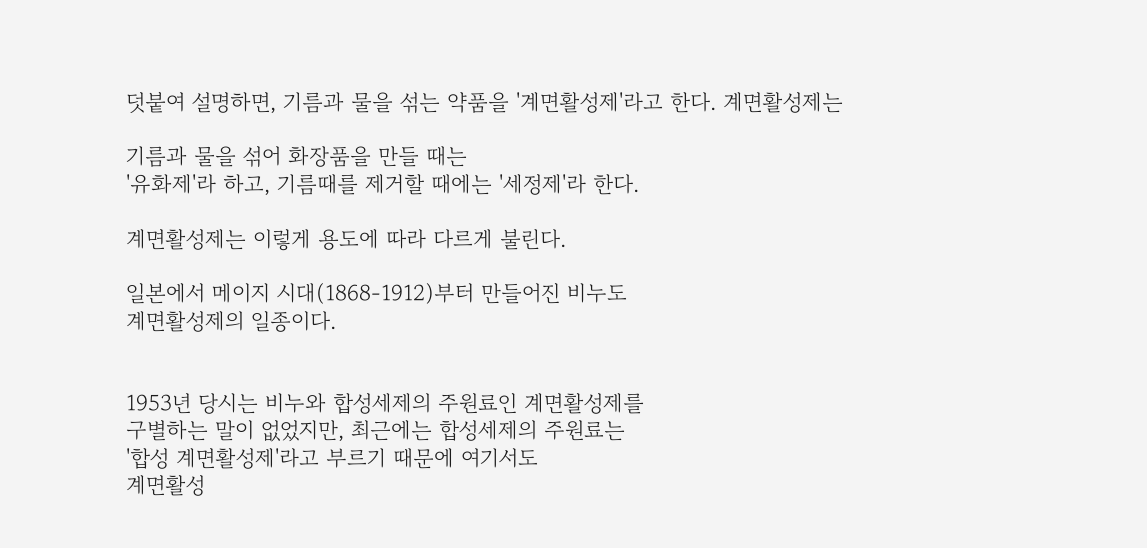덧붙여 설명하면, 기름과 물을 섞는 약품을 '계면활성제'라고 한다. 계면활성제는

기름과 물을 섞어 화장품을 만들 때는
'유화제'라 하고, 기름때를 제거할 때에는 '세정제'라 한다.

계면활성제는 이렇게 용도에 따라 다르게 불린다.

일본에서 메이지 시대(1868-1912)부터 만들어진 비누도
계면활성제의 일종이다.


1953년 당시는 비누와 합성세제의 주원료인 계면활성제를
구별하는 말이 없었지만, 최근에는 합성세제의 주원료는
'합성 계면활성제'라고 부르기 때문에 여기서도
계면활성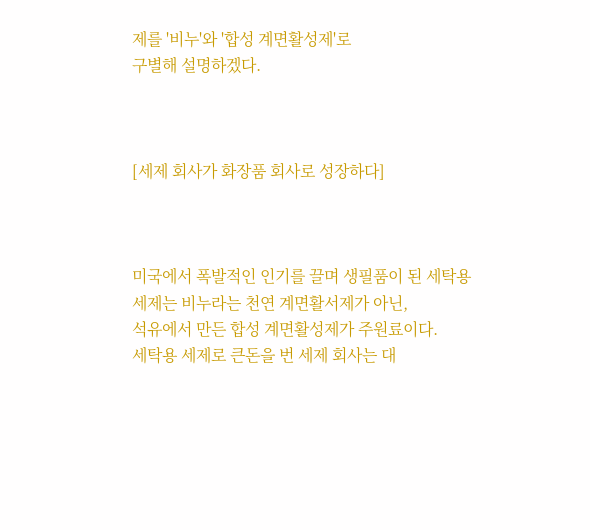제를 '비누'와 '합성 계면활성제'로
구별해 설명하겠다.



[세제 회사가 화장품 회사로 성장하다]



미국에서 폭발적인 인기를 끌며 생필품이 된 세탁용
세제는 비누라는 천연 계면활서제가 아닌,
석유에서 만든 합성 계면활성제가 주원료이다.
세탁용 세제로 큰돈을 번 세제 회사는 대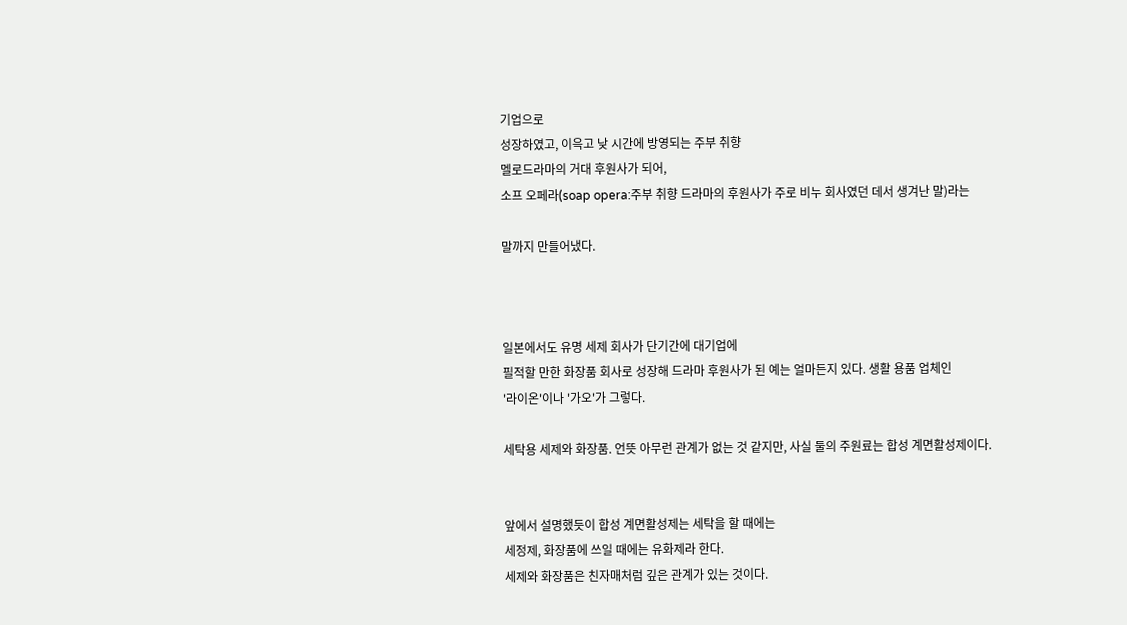기업으로
성장하였고, 이윽고 낮 시간에 방영되는 주부 취향
멜로드라마의 거대 후원사가 되어,
소프 오페라(soap opera:주부 취향 드라마의 후원사가 주로 비누 회사였던 데서 생겨난 말)라는

말까지 만들어냈다.



일본에서도 유명 세제 회사가 단기간에 대기업에
필적할 만한 화장품 회사로 성장해 드라마 후원사가 된 예는 얼마든지 있다. 생활 용품 업체인
'라이온'이나 '가오'가 그렇다.

세탁용 세제와 화장품. 언뜻 아무런 관계가 없는 것 같지만, 사실 둘의 주원료는 합성 계면활성제이다.


앞에서 설명했듯이 합성 계면활성제는 세탁을 할 때에는
세정제, 화장품에 쓰일 때에는 유화제라 한다.
세제와 화장품은 친자매처럼 깊은 관계가 있는 것이다.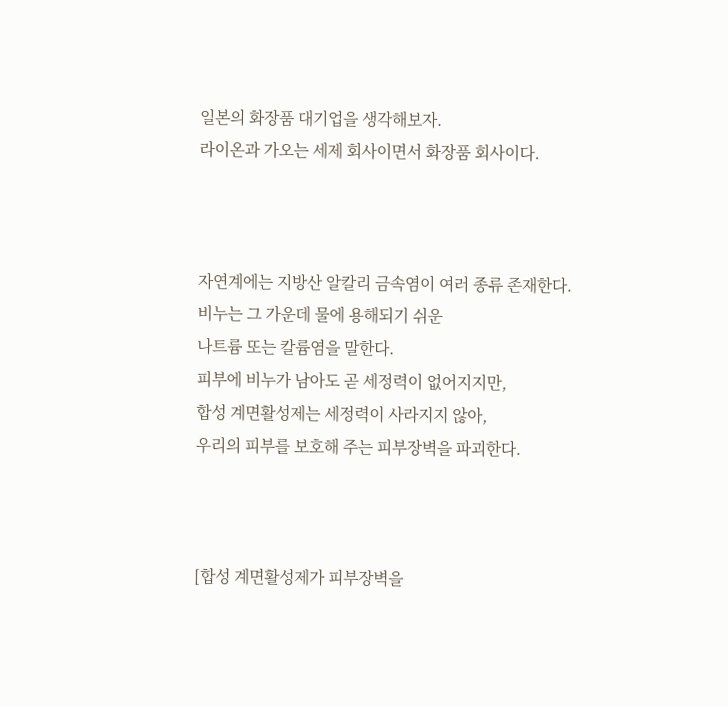일본의 화장품 대기업을 생각해보자.
라이온과 가오는 세제 회사이면서 화장품 회사이다.



자연계에는 지방산 알칼리 금속염이 여러 종류 존재한다.
비누는 그 가운데 물에 용해되기 쉬운
나트륨 또는 칼륨염을 말한다.
피부에 비누가 남아도 곧 세정력이 없어지지만,
합성 계면활성제는 세정력이 사라지지 않아,
우리의 피부를 보호해 주는 피부장벽을 파괴한다.



[합성 계면활성제가 피부장벽을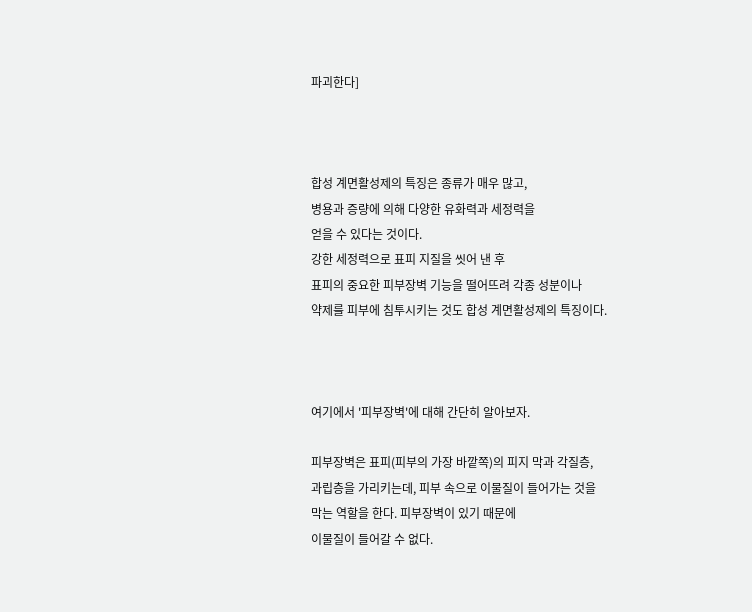파괴한다]



합성 계면활성제의 특징은 종류가 매우 많고,
병용과 증량에 의해 다양한 유화력과 세정력을
얻을 수 있다는 것이다.
강한 세정력으로 표피 지질을 씻어 낸 후
표피의 중요한 피부장벽 기능을 떨어뜨려 각종 성분이나
약제를 피부에 침투시키는 것도 합성 계면활성제의 특징이다.



여기에서 '피부장벽'에 대해 간단히 알아보자.

피부장벽은 표피(피부의 가장 바깥쪽)의 피지 막과 각질층,
과립층을 가리키는데, 피부 속으로 이물질이 들어가는 것을
막는 역할을 한다. 피부장벽이 있기 때문에
이물질이 들어갈 수 없다.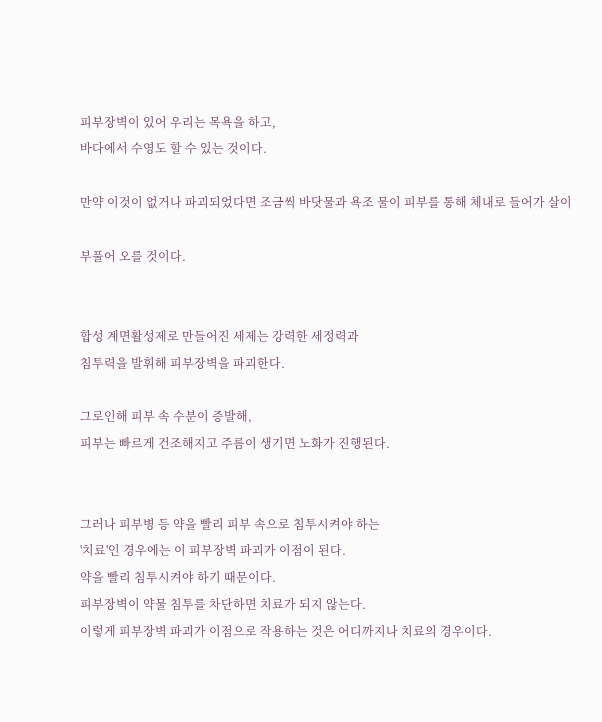피부장벽이 있어 우리는 목욕을 하고,
바다에서 수영도 할 수 있는 것이다.

만약 이것이 없거나 파괴되었다면 조금씩 바닷물과 욕조 물이 피부를 통해 체내로 들어가 살이

부풀어 오를 것이다.


합성 계면활성제로 만들어진 세제는 강력한 세정력과
침투력을 발휘해 피부장벽을 파괴한다.

그로인해 피부 속 수분이 증발해,
피부는 빠르게 건조해지고 주름이 생기면 노화가 진행된다.


그러나 피부병 등 약을 빨리 피부 속으로 침투시켜야 하는
'치료'인 경우에는 이 피부장벽 파괴가 이점이 된다.
약을 빨리 침투시켜야 하기 때문이다.
피부장벽이 약물 침투를 차단하면 치료가 되지 않는다.
이렇게 피부장벽 파괴가 이점으로 작용하는 것은 어디까지나 치료의 경우이다.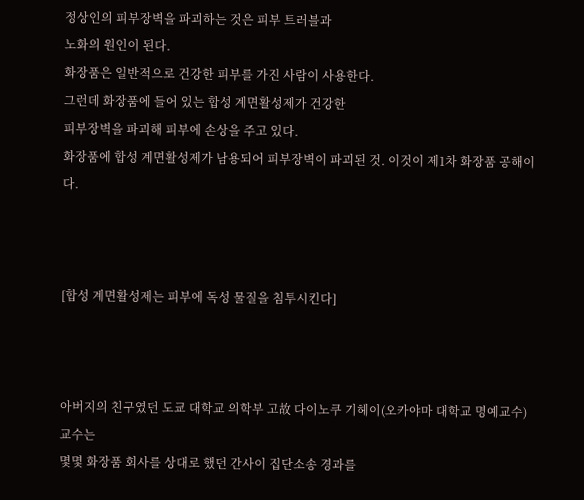정상인의 피부장벽을 파괴하는 것은 피부 트러블과
노화의 원인이 된다.
화장품은 일반적으로 건강한 피부를 가진 사람이 사용한다.
그런데 화장품에 들어 있는 합성 계면활성제가 건강한
피부장벽을 파괴해 피부에 손상을 주고 있다.
화장품에 합성 계면활성제가 남용되어 피부장벽이 파괴된 것. 이것이 제1차 화장품 공해이다.



[합성 계면활성제는 피부에 독성 물질을 침투시킨다]



아버지의 친구였던 도쿄 대학교 의학부 고故 다이노쿠 기헤이(오카야마 대학교 명예교수) 교수는
몇몇 화장품 회사를 상대로 했던 간사이 집단소송 경과를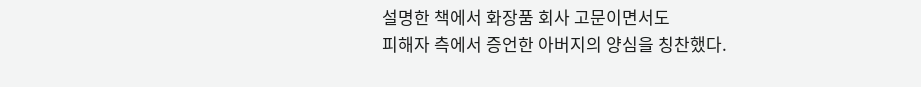설명한 책에서 화장품 회사 고문이면서도
피해자 측에서 증언한 아버지의 양심을 칭찬했다.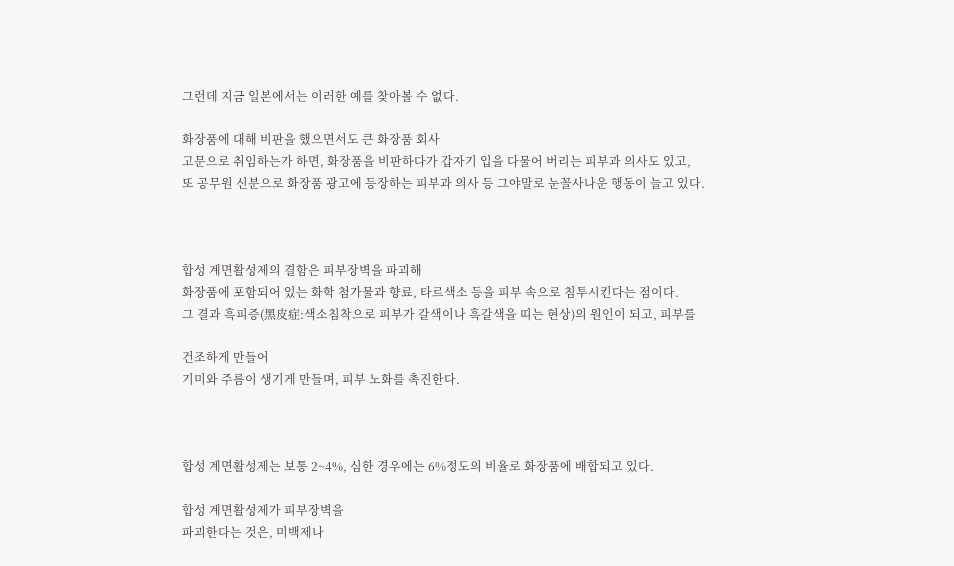그런데 지금 일본에서는 이러한 예를 찾아볼 수 없다.

화장품에 대해 비판을 했으면서도 큰 화장품 회사
고문으로 취임하는가 하면, 화장품을 비판하다가 갑자기 입을 다물어 버리는 피부과 의사도 있고,
또 공무원 신분으로 화장품 광고에 등장하는 피부과 의사 등 그야말로 눈꼴사나운 행동이 늘고 있다.



합성 계면활성제의 결함은 피부장벽을 파괴해
화장품에 포함되어 있는 화학 첨가물과 향료, 타르색소 등을 피부 속으로 침투시킨다는 점이다.
그 결과 흑피증(黑皮症:색소침착으로 피부가 갈색이나 흑갈색을 띠는 현상)의 원인이 되고, 피부를

건조하게 만들어
기미와 주름이 생기게 만들며, 피부 노화를 촉진한다.



합성 계면활성제는 보통 2~4%, 심한 경우에는 6%정도의 비율로 화장품에 배합되고 있다.

합성 계면활성제가 피부장벽을
파괴한다는 것은, 미백제나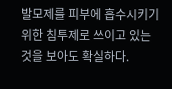발모제를 피부에 흡수시키기
위한 침투제로 쓰이고 있는 것을 보아도 확실하다.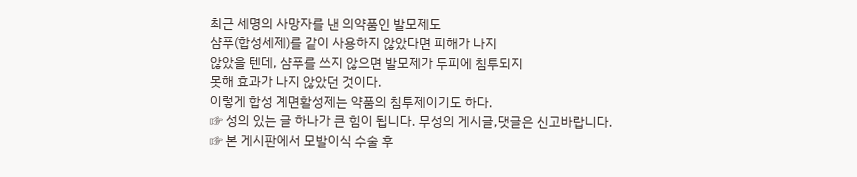최근 세명의 사망자를 낸 의약품인 발모제도
샴푸(합성세제)를 같이 사용하지 않았다면 피해가 나지
않았을 텐데, 샴푸를 쓰지 않으면 발모제가 두피에 침투되지
못해 효과가 나지 않았던 것이다.
이렇게 합성 계면활성제는 약품의 침투제이기도 하다.
☞ 성의 있는 글 하나가 큰 힘이 됩니다. 무성의 게시글,댓글은 신고바랍니다.
☞ 본 게시판에서 모발이식 수술 후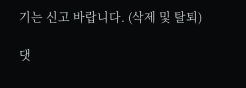기는 신고 바랍니다. (삭제 및 탈퇴)

댓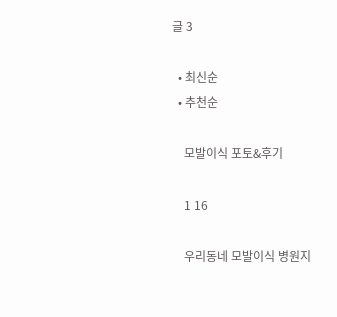글 3

  • 최신순
  • 추천순

    모발이식 포토&후기

    1 16

    우리동네 모발이식 병원지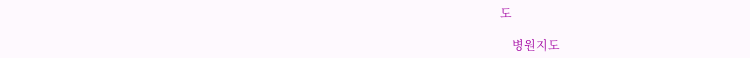도

    병원지도